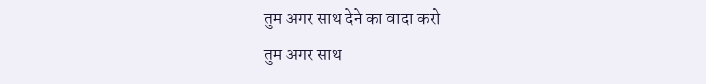तुम अगर साथ देने का वादा करो
तुम अगर साथ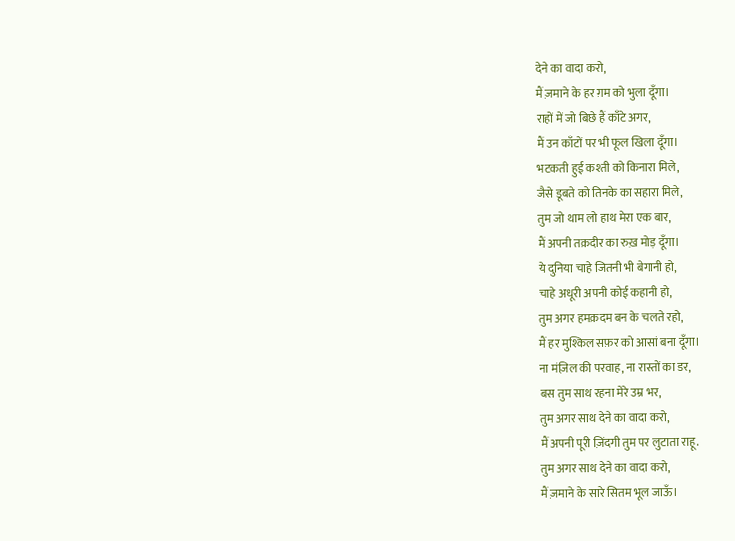देने का वादा करो,
मैं ज़माने के हर ग़म को भुला दूँगा।
राहों में जो बिछे हैं काँटे अगर,
मैं उन काँटों पर भी फूल खिला दूँगा।
भटकती हुई कश्ती को किनारा मिले,
जैसे डूबते को तिनके का सहारा मिले,
तुम जो थाम लो हाथ मेरा एक बार,
मैं अपनी तक़दीर का रुख़ मोड़ दूँगा।
ये दुनिया चाहे जितनी भी बेगानी हो,
चाहे अधूरी अपनी कोई कहानी हो,
तुम अगर हमक़दम बन के चलते रहो,
मैं हर मुश्किल सफ़र को आसां बना दूँगा।
ना मंज़िल की परवाह, ना रास्तों का डर,
बस तुम साथ रहना मेरे उम्र भर,
तुम अगर साथ देने का वादा करो,
मैं अपनी पूरी ज़िंदगी तुम पर लुटाता राहू.
तुम अगर साथ देने का वादा करो,
मैं ज़माने के सारे सितम भूल जाऊँ।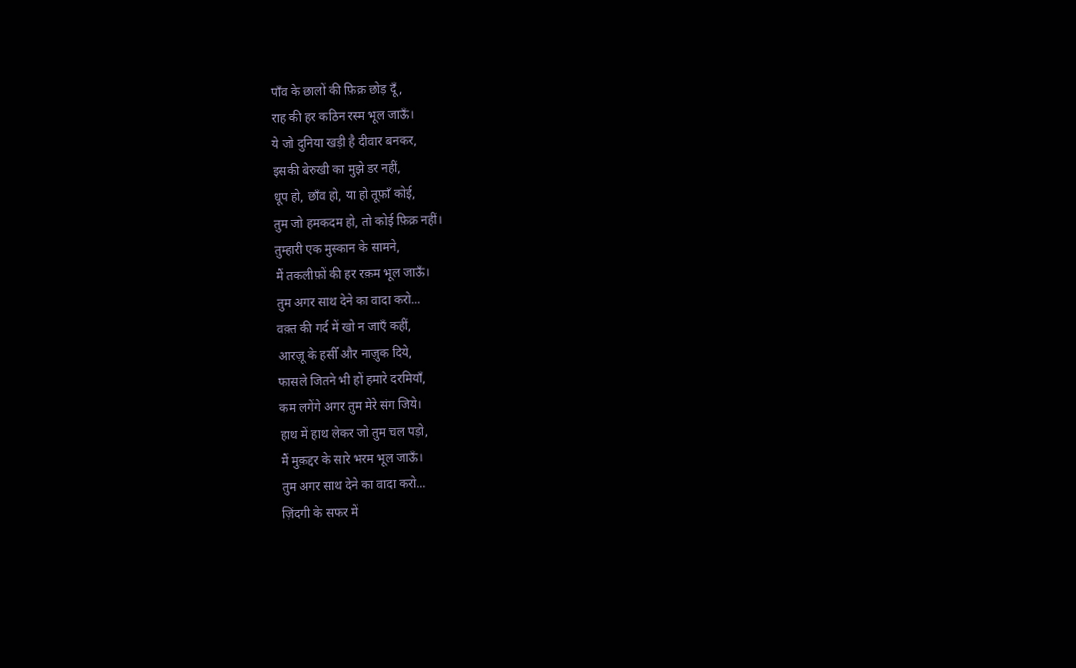पाँव के छालों की फ़िक्र छोड़ दूँ,
राह की हर कठिन रस्म भूल जाऊँ।
ये जो दुनिया खड़ी है दीवार बनकर,
इसकी बेरुखी का मुझे डर नहीं,
धूप हो, छाँव हो, या हो तूफ़ाँ कोई,
तुम जो हमकदम हो, तो कोई फ़िक्र नहीं।
तुम्हारी एक मुस्कान के सामने,
मैं तकलीफ़ों की हर रक़म भूल जाऊँ।
तुम अगर साथ देने का वादा करो...
वक़्त की गर्द में खो न जाएँ कहीं,
आरज़ू के हसीँ और नाज़ुक दिये,
फासले जितने भी हों हमारे दरमियाँ,
कम लगेंगे अगर तुम मेरे संग जिये।
हाथ में हाथ लेकर जो तुम चल पड़ो,
मैं मुक़द्दर के सारे भरम भूल जाऊँ।
तुम अगर साथ देने का वादा करो...
ज़िंदगी के सफर में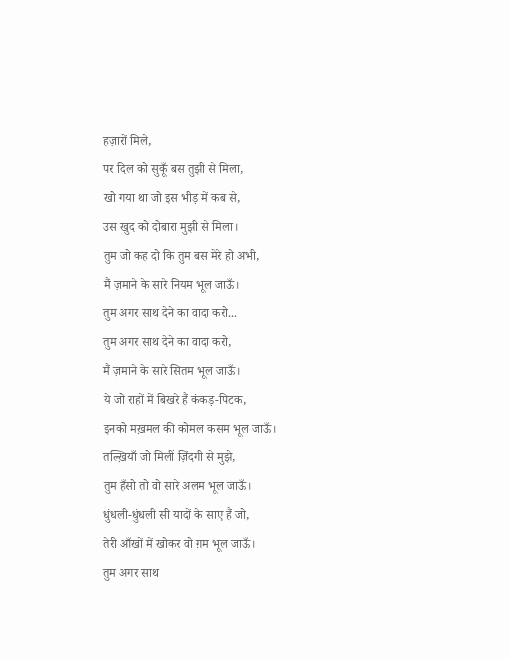हज़ारों मिले,
पर दिल को सुकूँ बस तुझी से मिला,
खो गया था जो इस भीड़ में कब से,
उस खुद को दोबारा मुझी से मिला।
तुम जो कह दो कि तुम बस मेरे हो अभी,
मैं ज़माने के सारे नियम भूल जाऊँ।
तुम अगर साथ देने का वादा करो...
तुम अगर साथ देने का वादा करो,
मैं ज़माने के सारे सितम भूल जाऊँ।
ये जो राहों में बिखरे हैं कंकड़-पिटक,
इनको मख़मल की कोमल कसम भूल जाऊँ।
तल्ख़ियाँ जो मिलीं ज़िंदगी से मुझे,
तुम हँसो तो वो सारे अलम भूल जाऊँ।
धुंधली-धुंधली सी यादों के साए हैं जो,
तेरी आँखों में खोकर वो ग़म भूल जाऊँ।
तुम अगर साथ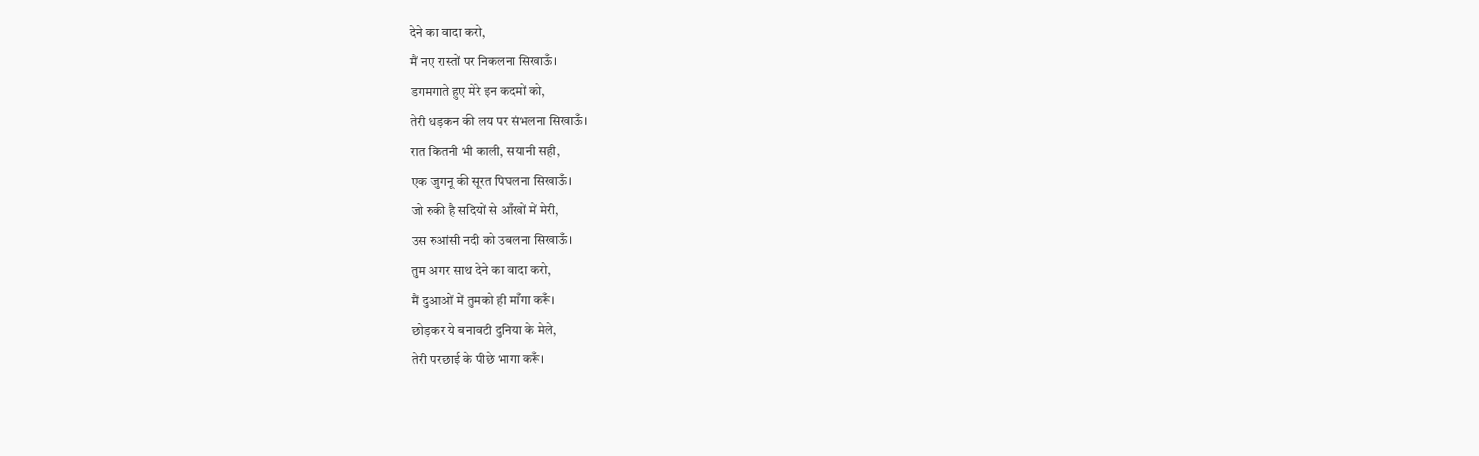देने का वादा करो,
मैं नए रास्तों पर निकलना सिखाऊँ।
डगमगाते हुए मेरे इन कदमों को,
तेरी धड़कन की लय पर संभलना सिखाऊँ।
रात कितनी भी काली, सयानी सही,
एक जुगनू की सूरत पिघलना सिखाऊँ।
जो रुकी है सदियों से आँखों में मेरी,
उस रुआंसी नदी को उबलना सिखाऊँ।
तुम अगर साथ देने का वादा करो,
मैं दुआओं में तुमको ही माँगा करूँ।
छोड़कर ये बनावटी दुनिया के मेले,
तेरी परछाई के पीछे भागा करूँ।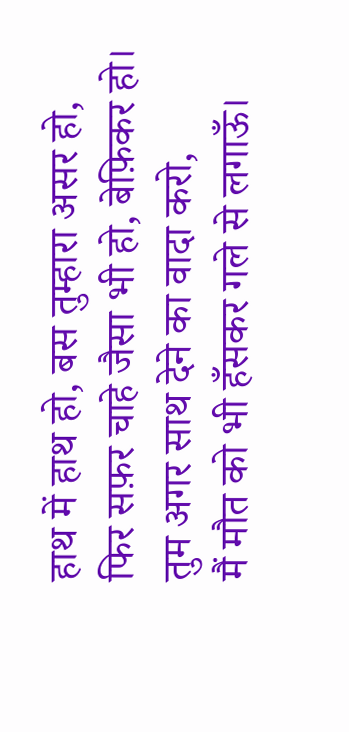हाथ में हाथ हो, बस तुम्हारा असर हो,
फिर सफ़र चाहे जैसा भी हो, बेफ़िकर हो।
तुम अगर साथ देने का वादा करो,
मैं मौत को भी हँसकर गले से लगाऊँ।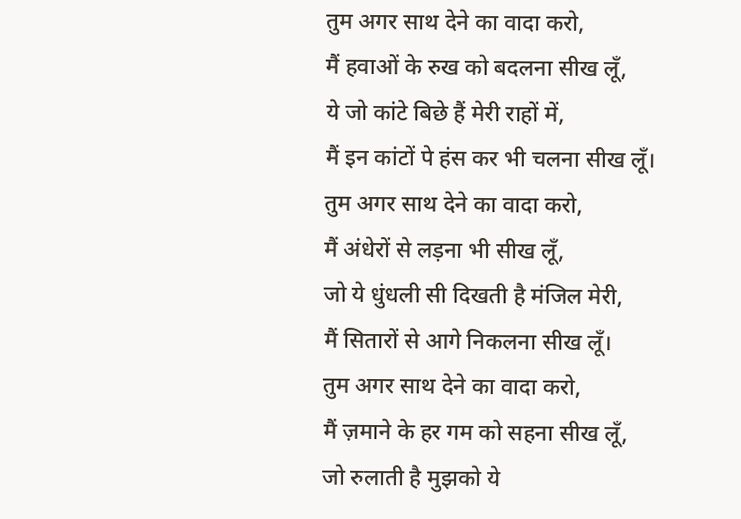तुम अगर साथ देने का वादा करो,
मैं हवाओं के रुख को बदलना सीख लूँ,
ये जो कांटे बिछे हैं मेरी राहों में,
मैं इन कांटों पे हंस कर भी चलना सीख लूँ।
तुम अगर साथ देने का वादा करो,
मैं अंधेरों से लड़ना भी सीख लूँ,
जो ये धुंधली सी दिखती है मंजिल मेरी,
मैं सितारों से आगे निकलना सीख लूँ।
तुम अगर साथ देने का वादा करो,
मैं ज़माने के हर गम को सहना सीख लूँ,
जो रुलाती है मुझको ये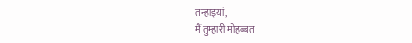तन्हाइयां,
मैं तुम्हारी मोहब्बत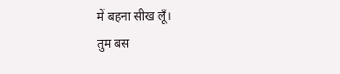में बहना सीख लूँ।
तुम बस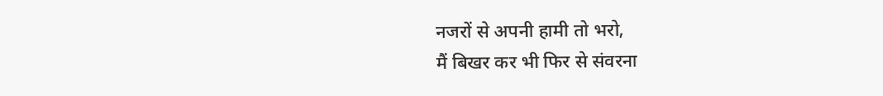नजरों से अपनी हामी तो भरो,
मैं बिखर कर भी फिर से संवरना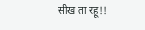सीख ता रहू!!